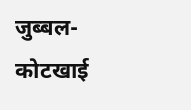जुब्बल-कोटखाई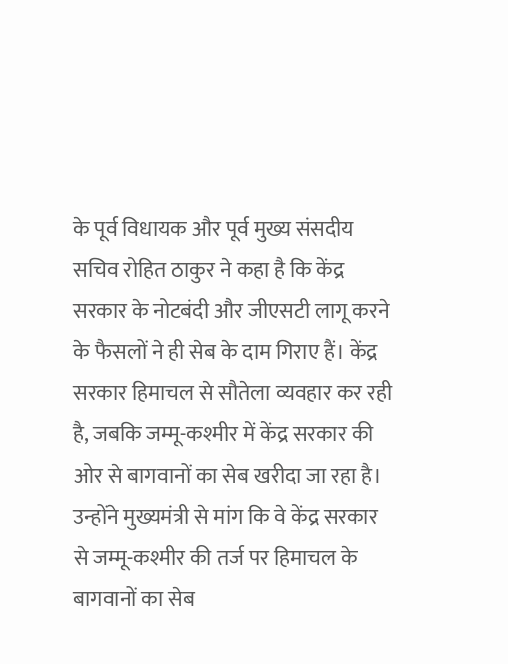के पूर्व विधायक और पूर्व मुख्य संसदीय सचिव रोहित ठाकुर ने कहा है कि केंद्र सरकार के नोटबंदी और जीएसटी लागू करने के फैसलों ने ही सेब के दाम गिराए हैं। केंद्र सरकार हिमाचल से सौतेला व्यवहार कर रही है, जबकि जम्मू-कश्मीर में केंद्र सरकार की ओर से बागवानों का सेब खरीदा जा रहा है। उन्होंने मुख्यमंत्री से मांग कि वे केंद्र सरकार से जम्मू-कश्मीर की तर्ज पर हिमाचल के बागवानों का सेब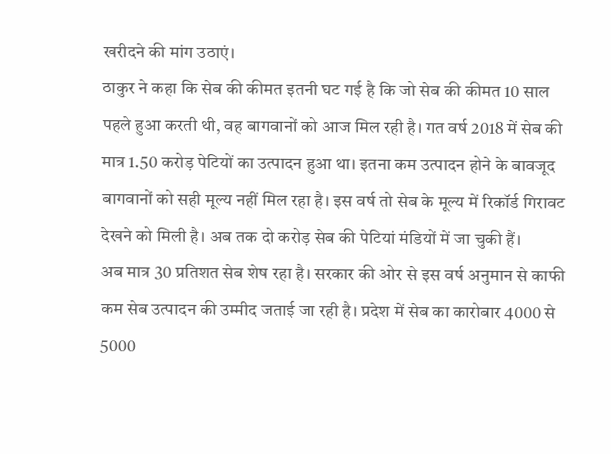खरीदने की मांग उठाएं।
ठाकुर ने कहा कि सेब की कीमत इतनी घट गई है कि जो सेब की कीमत 10 साल पहले हुआ करती थी, वह बागवानों को आज मिल रही है। गत वर्ष 2018 में सेब की मात्र 1.50 करोड़ पेटियों का उत्पादन हुआ था। इतना कम उत्पादन होने के बावजूद बागवानों को सही मूल्य नहीं मिल रहा है। इस वर्ष तो सेब के मूल्य में रिकॉर्ड गिरावट देखने को मिली है। अब तक दो करोड़ सेब की पेटियां मंडियों में जा चुकी हैं।
अब मात्र 30 प्रतिशत सेब शेष रहा है। सरकार की ओर से इस वर्ष अनुमान से काफी कम सेब उत्पादन की उम्मीद जताई जा रही है। प्रदेश में सेब का कारोबार 4000 से 5000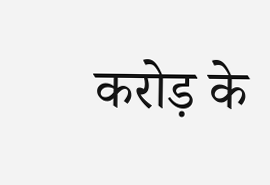करोड़ के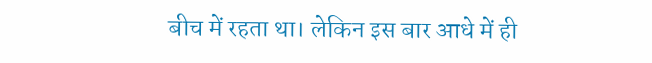बीच में रहता था। लेकिन इस बार आधे में ही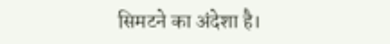सिमटने का अंदेशा है।